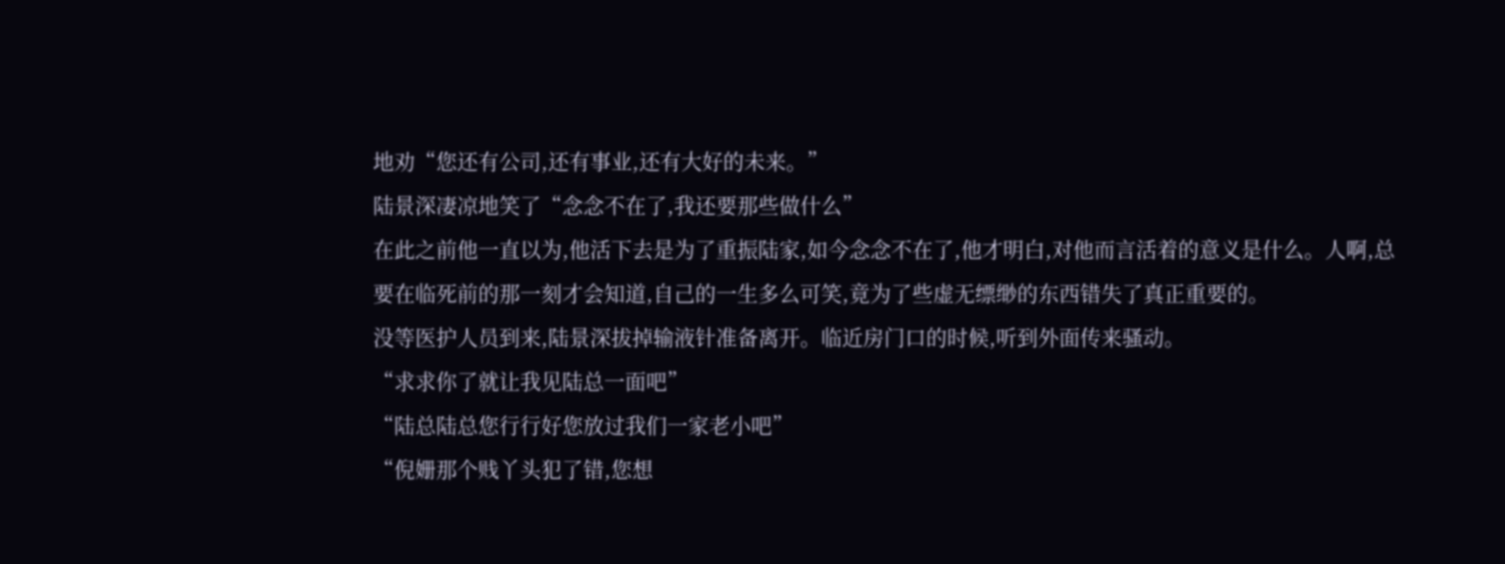地劝“您还有公司,还有事业,还有大好的未来。”
陆景深凄凉地笑了“念念不在了,我还要那些做什么”
在此之前他一直以为,他活下去是为了重振陆家,如今念念不在了,他才明白,对他而言活着的意义是什么。人啊,总要在临死前的那一刻才会知道,自己的一生多么可笑,竟为了些虚无缥缈的东西错失了真正重要的。
没等医护人员到来,陆景深拔掉输液针准备离开。临近房门口的时候,听到外面传来骚动。
“求求你了就让我见陆总一面吧”
“陆总陆总您行行好您放过我们一家老小吧”
“倪姗那个贱丫头犯了错,您想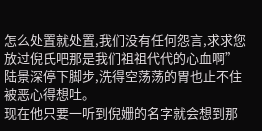怎么处置就处置,我们没有任何怨言,求求您放过倪氏吧那是我们祖祖代代的心血啊”
陆景深停下脚步,洗得空荡荡的胃也止不住被恶心得想吐。
现在他只要一听到倪姗的名字就会想到那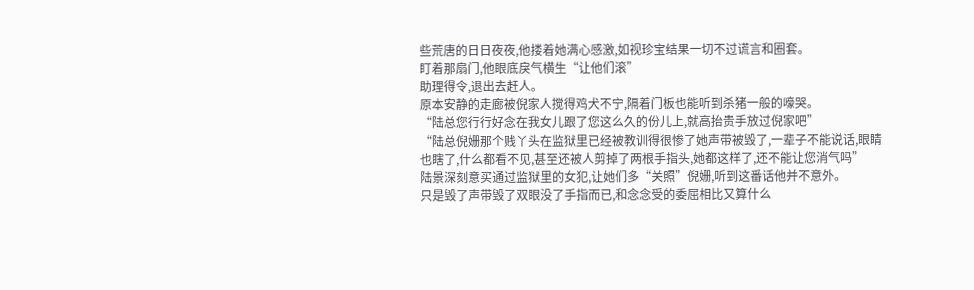些荒唐的日日夜夜,他搂着她满心感激,如视珍宝结果一切不过谎言和圈套。
盯着那扇门,他眼底戾气横生“让他们滚”
助理得令,退出去赶人。
原本安静的走廊被倪家人搅得鸡犬不宁,隔着门板也能听到杀猪一般的嚎哭。
“陆总您行行好念在我女儿跟了您这么久的份儿上,就高抬贵手放过倪家吧”
“陆总倪姗那个贱丫头在监狱里已经被教训得很惨了她声带被毁了,一辈子不能说话,眼睛也瞎了,什么都看不见,甚至还被人剪掉了两根手指头,她都这样了,还不能让您消气吗”
陆景深刻意买通过监狱里的女犯,让她们多“关照”倪姗,听到这番话他并不意外。
只是毁了声带毁了双眼没了手指而已,和念念受的委屈相比又算什么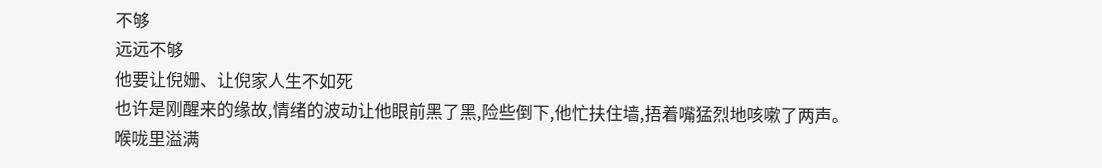不够
远远不够
他要让倪姗、让倪家人生不如死
也许是刚醒来的缘故,情绪的波动让他眼前黑了黑,险些倒下,他忙扶住墙,捂着嘴猛烈地咳嗽了两声。
喉咙里溢满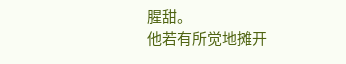腥甜。
他若有所觉地摊开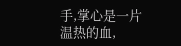手,掌心是一片温热的血,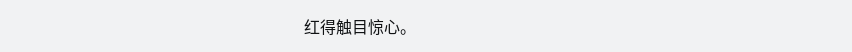红得触目惊心。